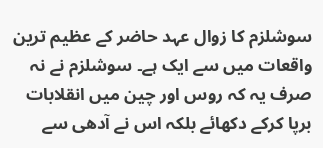سوشلزم کا زوال عہد حاضر کے عظیم ترین واقعات میں سے ایک ہے۔ سوشلزم نے نہ صرف یہ کہ روس اور چین میں انقلابات برپا کرکے دکھائے بلکہ اس نے آدھی سے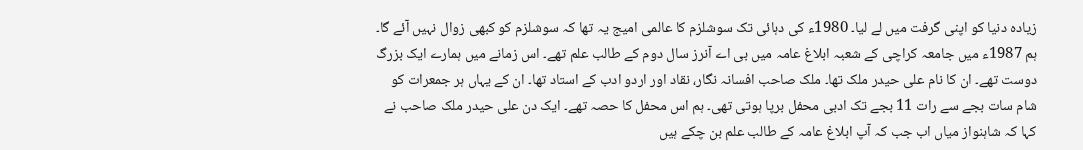زیادہ دنیا کو اپنی گرفت میں لے لیا۔ 1980ء کی دہائی تک سوشلزم کا عالمی امیج یہ تھا کہ سوشلزم کو کبھی زوال نہیں آئے گا۔ ہم 1987ء میں جامعہ کراچی کے شعبہ ابلاغ عامہ میں بی اے آنرز سال دوم کے طالب علم تھے۔ اس زمانے میں ہمارے ایک بزرگ دوست تھے۔ ان کا نام علی حیدر ملک تھا۔ ملک صاحب افسانہ نگار، نقاد اور اردو ادب کے استاد تھا۔ ان کے یہاں ہر جمعرات کو شام سات بجے سے رات 11 بجے تک ادبی محفل برپا ہوتی تھی۔ ہم اس محفل کا حصہ تھے۔ ایک دن علی حیدر ملک صاحب نے کہا کہ شاہنواز میاں اب جب کہ آپ ابلاغ عامہ کے طالب علم بن چکے ہیں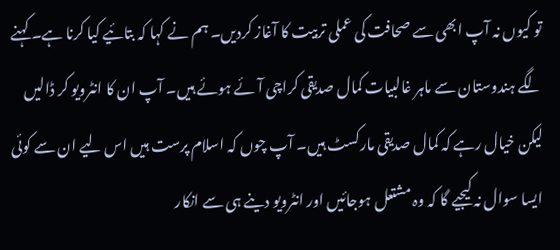تو کیوں نہ آپ ابھی سے صحافت کی عملی تربیت کا آغاز کردیں۔ ہم نے کہا کہ بتائیے کیا کرنا ہے۔ کہنے لگے ہندوستان سے ماہر غالبیات کمال صدیقی کراچی آئے ہوئے ہیں۔ آپ ان کا انٹرویو کر ڈالیں لیکن خیال رہے کہ کمال صدیقی مارکسٹ ہیں۔ آپ چوں کہ اسلام پرست ہیں اس لیے ان سے کوئی ایسا سوال نہ کیجیے گا کہ وہ مشتعل ہوجائیں اور انٹرویو دینے ہی سے انکار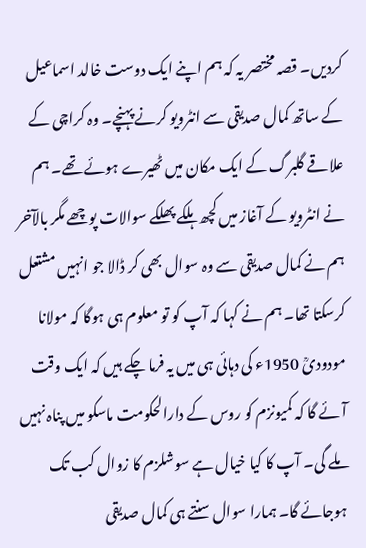کردیں۔ قصہ مختصر یہ کہ ہم اپنے ایک دوست خالد اسماعیل کے ساتھ کمال صدیقی سے انٹرویو کرنے پہنچے۔ وہ کراچی کے علاقے گلبرگ کے ایک مکان میں ٹھیرے ہوئے تھے۔ ہم نے انٹرویو کے آغاز میں کچھ ہلکے پھلکے سوالات پوچھے مگر بالآخر ہم نے کمال صدیقی سے وہ سوال بھی کر ڈالا جو انہیں مشتعل کرسکتا تھا۔ ہم نے کہا کہ آپ کو تو معلوم ہی ہوگا کہ مولانا مودودیؒ 1950ء کی دہائی ہی میں یہ فرما چکے ہیں کہ ایک وقت آئے گا کہ کمیونزم کو روس کے دارالحکومت ماسکو میں پناہ نہیں ملے گی۔ آپ کا کیا خیال ہے سوشلزم کا زوال کب تک ہوجائے گا۔ ہمارا سوال سنتے ہی کمال صدیقی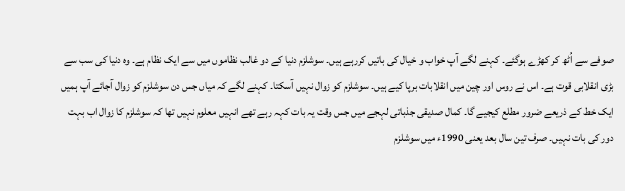صوفے سے اُٹھ کر کھڑے ہوگئے۔ کہنے لگے آپ خواب و خیال کی باتیں کررہے ہیں۔ سوشلزم دنیا کے دو غالب نظاموں میں سے ایک نظام ہے۔ وہ دنیا کی سب سے بڑی انقلابی قوت ہے۔ اس نے روس اور چین میں انقلابات برپا کیے ہیں۔ سوشلزم کو زوال نہیں آسکتا۔ کہنے لگے کہ میاں جس دن سوشلزم کو زوال آجائے آپ ہمیں ایک خط کے ذریعے ضرور مطلع کیجیے گا۔ کمال صدیقی جذباتی لہجے میں جس وقت یہ بات کہہ رہے تھے انہیں معلوم نہیں تھا کہ سوشلزم کا زوال اب بہت دور کی بات نہیں۔ صرف تین سال بعد یعنی 1990ء میں سوشلزم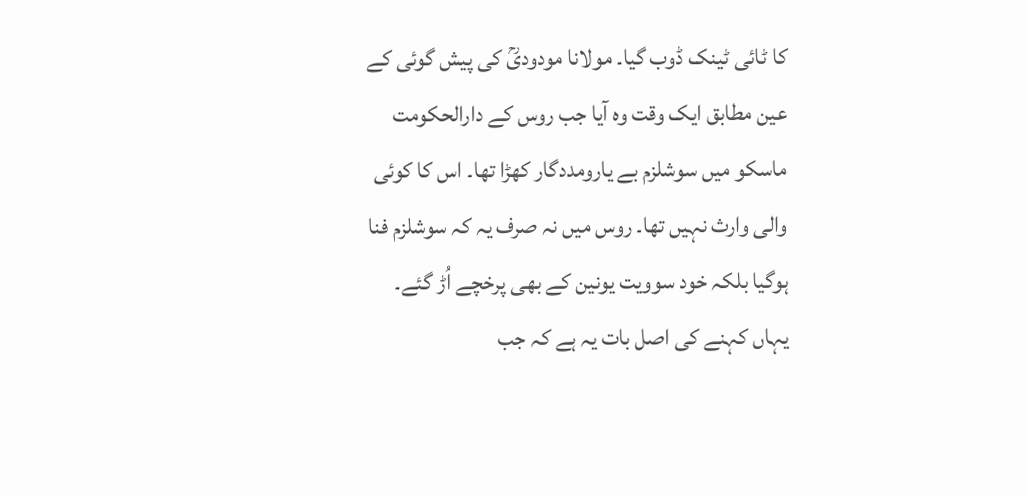کا ٹائی ٹینک ڈوب گیا۔ مولانا مودودیؒ کی پیش گوئی کے عین مطابق ایک وقت وہ آیا جب روس کے دارالحکومت ماسکو میں سوشلزم بے یارومددگار کھڑا تھا۔ اس کا کوئی والی وارث نہیں تھا۔ روس میں نہ صرف یہ کہ سوشلزم فنا ہوگیا بلکہ خود سوویت یونین کے بھی پرخچے اُڑ گئے۔ یہاں کہنے کی اصل بات یہ ہے کہ جب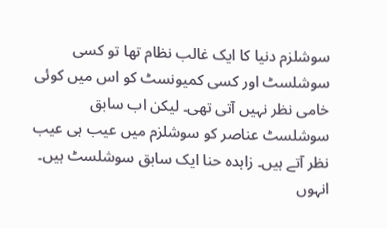سوشلزم دنیا کا ایک غالب نظام تھا تو کسی سوشلسٹ اور کسی کمیونسٹ کو اس میں کوئی خامی نظر نہیں آتی تھی۔ لیکن اب سابق سوشلسٹ عناصر کو سوشلزم میں عیب ہی عیب نظر آتے ہیں۔ زاہدہ حنا ایک سابق سوشلسٹ ہیں۔ انہوں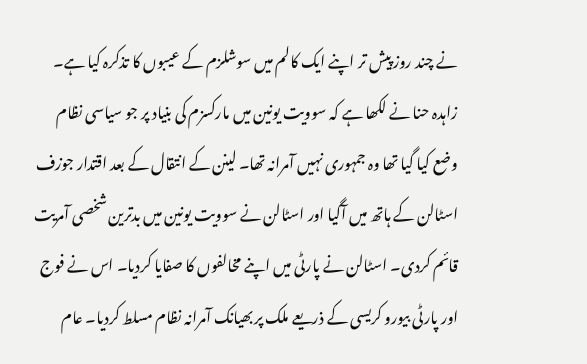نے چند روز پیش تر اپنے ایک کالم میں سوشلزم کے عیبوں کا تذکرہ کیا ہے۔
زاہدہ حنا نے لکھا ہے کہ سوویت یونین میں مارکسزم کی بنیاد پر جو سیاسی نظام وضع کیا گیا تھا وہ جمہوری نہیں آمرانہ تھا۔ لینن کے انتقال کے بعد اقتدار جوزف اسٹالن کے ہاتھ میں آگیا اور اسٹالن نے سوویت یونین میں بدترین شخصی آمریت قائم کردی۔ اسٹالن نے پارٹی میں اپنے مخالفوں کا صفایا کردیا۔ اس نے فوج اور پارٹی بیورو کریسی کے ذریعے ملک پر بھیانک آمرانہ نظام مسلط کردیا۔ عام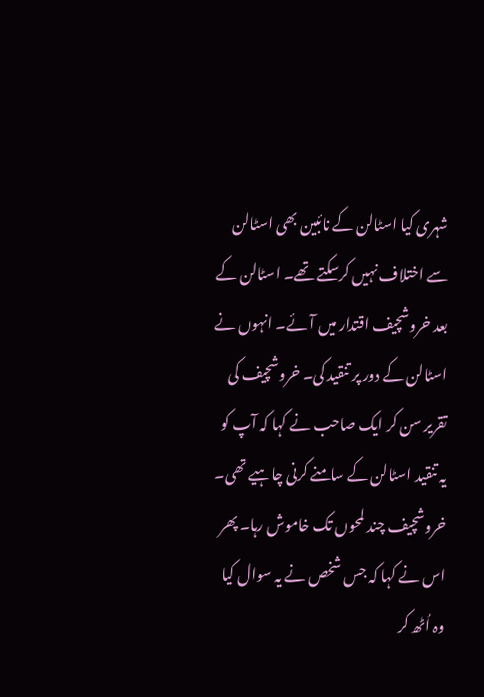شہری کیا اسٹالن کے نائبین بھی اسٹالن سے اختلاف نہیں کرسکتے تھے۔ اسٹالن کے بعد خروشچیف اقتدار میں آئے۔ انہوں نے اسٹالن کے دور پر تنقید کی۔ خروشچیف کی تقریر سن کر ایک صاحب نے کہا کہ آپ کو یہ تنقید اسٹالن کے سامنے کرنی چاہیے تھی۔ خروشچیف چند لمحوں تک خاموش رہا۔ پھر اس نے کہا کہ جس شخص نے یہ سوال کیا وہ اُٹھ کر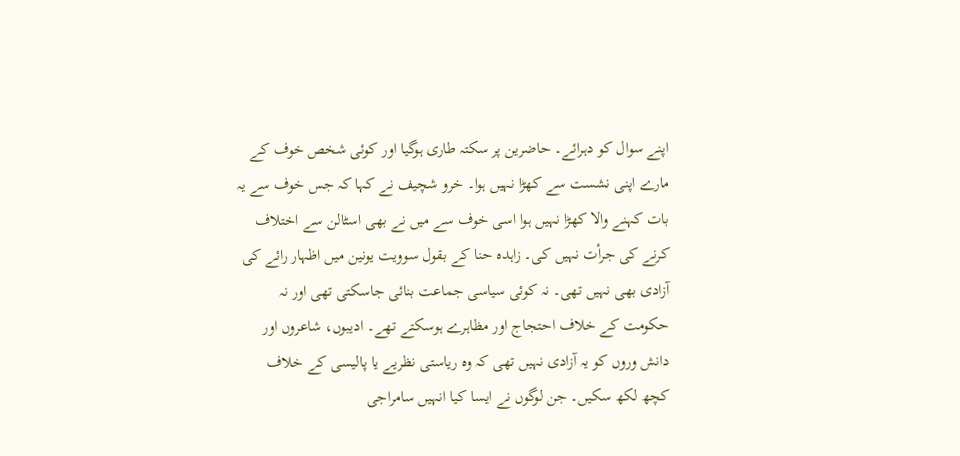اپنے سوال کو دہرائے۔ حاضرین پر سکتہ طاری ہوگیا اور کوئی شخص خوف کے مارے اپنی نشست سے کھڑا نہیں ہوا۔ خرو شچیف نے کہا کہ جس خوف سے یہ بات کہنے والا کھڑا نہیں ہوا اسی خوف سے میں نے بھی اسٹالن سے اختلاف کرنے کی جرأت نہیں کی۔ زاہدہ حنا کے بقول سوویت یونین میں اظہار رائے کی آزادی بھی نہیں تھی۔ نہ کوئی سیاسی جماعت بنائی جاسکتی تھی اور نہ حکومت کے خلاف احتجاج اور مظاہرے ہوسکتے تھے۔ ادیبوں، شاعروں اور دانش وروں کو یہ آزادی نہیں تھی کہ وہ ریاستی نظریے یا پالیسی کے خلاف کچھ لکھ سکیں۔ جن لوگوں نے ایسا کیا انہیں سامراجی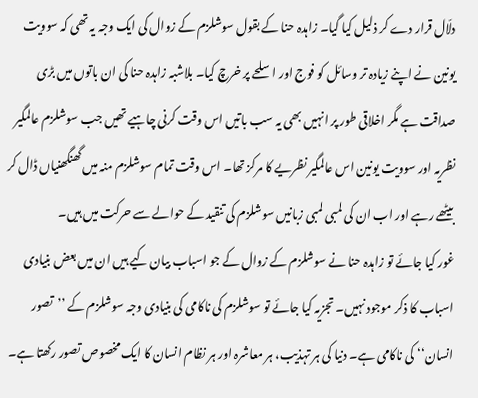دلّال قرار دے کر ذلیل کیا گیا۔ زاہدہ حنا کے بقول سوشلزم کے زوال کی ایک وجہ یہ تھی کہ سوویت یونین نے اپنے زیادہ تر وسائل کو فوج اور اسلحے پر خرچ کیا۔ بلاشبہ زاہدہ حنا کی ان باتوں میں بڑی صداقت ہے مگر اخلاقی طور پر انہیں بھی یہ سب باتیں اس وقت کرنی چاہیے تھیں جب سوشلزم عالمگیر نظریہ اور سوویت یونین اس عالمگیر نظریے کا مرکز تھا۔ اس وقت تمام سوشلزم منہ میں گھنگھنیاں ڈال کر بیٹھے رہے اور اب ان کی لمبی لمبی زبانیں سوشلزم کی تنقید کے حوالے سے حرکت میں ہیں۔
غور کیا جائے تو زاہدہ حنا نے سوشلزم کے زوال کے جو اسباب بیان کیے ہیں ان میں بعض بنیادی اسباب کا ذکر موجود نہیں۔ تجزیہ کیا جائے تو سوشلزم کی ناکامی کی بنیادی وجہ سوشلزم کے ’’تصور انسان‘‘ کی ناکامی ہے۔ دنیا کی ہر تہذیب، ہر معاشرہ اور ہر نظام انسان کا ایک مخصوص تصور رکھتا ہے۔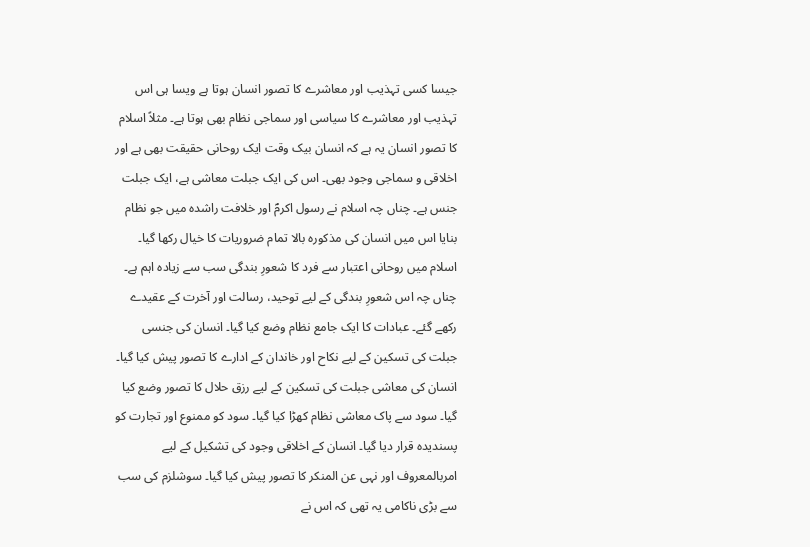جیسا کسی تہذیب اور معاشرے کا تصور انسان ہوتا ہے ویسا ہی اس تہذیب اور معاشرے کا سیاسی اور سماجی نظام بھی ہوتا ہے۔ مثلاً اسلام کا تصور انسان یہ ہے کہ انسان بیک وقت ایک روحانی حقیقت بھی ہے اور اخلاقی و سماجی وجود بھی۔ اس کی ایک جبلت معاشی ہے، ایک جبلت جنس ہے۔ چناں چہ اسلام نے رسول اکرمؐ اور خلافت راشدہ میں جو نظام بنایا اس میں انسان کی مذکورہ بالا تمام ضروریات کا خیال رکھا گیا۔ اسلام میں روحانی اعتبار سے فرد کا شعورِ بندگی سب سے زیادہ اہم ہے۔ چناں چہ اس شعورِ بندگی کے لیے توحید، رسالت اور آخرت کے عقیدے رکھے گئے۔ عبادات کا ایک جامع نظام وضع کیا گیا۔ انسان کی جنسی جبلت کی تسکین کے لیے نکاح اور خاندان کے ادارے کا تصور پیش کیا گیا۔ انسان کی معاشی جبلت کی تسکین کے لیے رزق حلال کا تصور وضع کیا گیا۔ سود سے پاک معاشی نظام کھڑا کیا گیا۔ سود کو ممنوع اور تجارت کو پسندیدہ قرار دیا گیا۔ انسان کے اخلاقی وجود کی تشکیل کے لیے امربالمعروف اور نہی عن المنکر کا تصور پیش کیا گیا۔ سوشلزم کی سب سے بڑی ناکامی یہ تھی کہ اس نے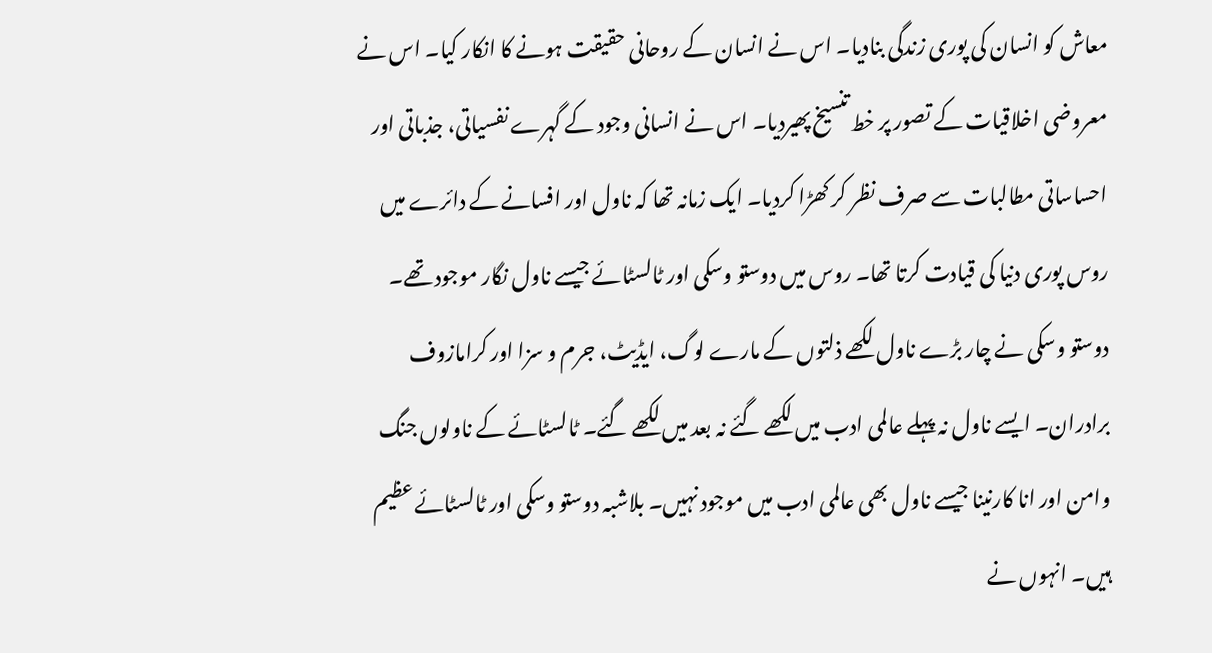معاش کو انسان کی پوری زندگی بنادیا۔ اس نے انسان کے روحانی حقیقت ہونے کا انکار کیا۔ اس نے معروضی اخلاقیات کے تصور پر خط تنسیخ پھیردیا۔ اس نے انسانی وجود کے گہرے نفسیاتی، جذباتی اور احساساتی مطالبات سے صرف نظر کر کھڑا کردیا۔ ایک زمانہ تھا کہ ناول اور افسانے کے دائرے میں روس پوری دنیا کی قیادت کرتا تھا۔ روس میں دوستو وسکی اور ٹالسٹائے جیسے ناول نگار موجود تھے۔ دوستو وسکی نے چار بڑے ناول لکھے ذلتوں کے مارے لوگ، ایڈیٹ، جرم و سزا اور کرامازوف برادران۔ ایسے ناول نہ پہلے عالمی ادب میں لکھے گئے نہ بعد میں لکھے گئے۔ ٹالسٹائے کے ناولوں جنگ وامن اور انا کارنینا جیسے ناول بھی عالمی ادب میں موجود نہیں۔ بلاشبہ دوستو وسکی اور ٹالسٹائے عظیم ہیں۔ انہوں نے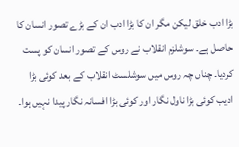بڑا ادب خلق لیکن مگر ان کا بڑا ادب ان کے بڑے تصور انسان کا حاصل ہے۔ سوشلزم انقلاب نے روس کے تصور انسان کو پست کردیا۔ چناں چہ روس میں سوشلسٹ انقلاب کے بعد کوئی بڑا ادیب کوئی بڑا ناول نگار اور کوئی بڑا افسانہ نگار پیدا نہیں ہوا۔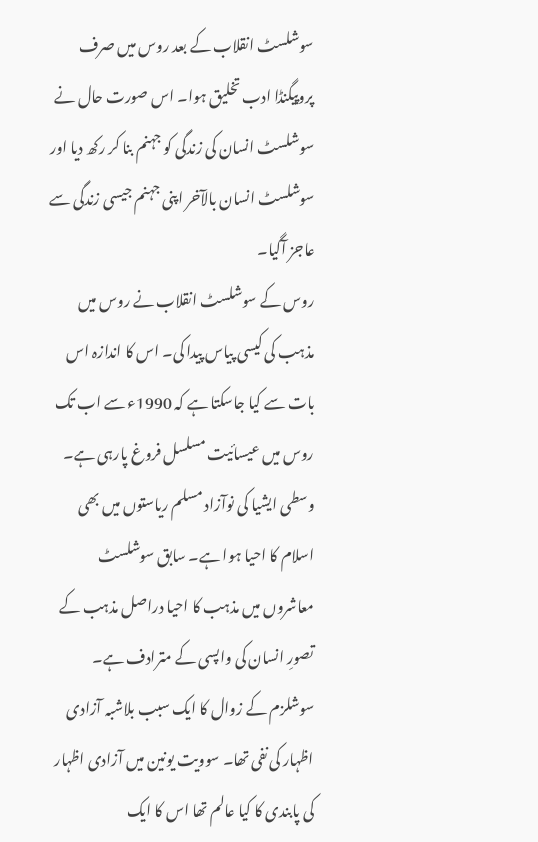سوشلسٹ انقلاب کے بعد روس میں صرف پروپیگنڈا ادب تخلیق ہوا۔ اس صورت حال نے سوشلسٹ انسان کی زندگی کو جہنم بنا کر رکھ دیا اور سوشلسٹ انسان بالآخر اپنی جہنم جیسی زندگی سے عاجز آگیا۔
روس کے سوشلسٹ انقلاب نے روس میں مذہب کی کیسی پیاس پیدا کی۔ اس کا اندازہ اس بات سے کیا جاسکتا ہے کہ 1990ء سے اب تک روس میں عیسائیت مسلسل فروغ پارہی ہے۔ وسطی ایشیا کی نوآزاد مسلم ریاستوں میں بھی اسلام کا احیا ہوا ہے۔ سابق سوشلسٹ معاشروں میں مذہب کا احیا دراصل مذہب کے تصورِ انسان کی واپسی کے مترادف ہے۔
سوشلزم کے زوال کا ایک سبب بلاشبہ آزادی اظہار کی نفی تھا۔ سوویت یونین میں آزادی اظہار کی پابندی کا کیا عالم تھا اس کا ایک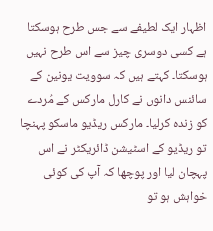اظہار ایک لطیفے سے جس طرح ہوسکتا ہے کسی دوسری چیز سے اس طرح نہیں ہوسکتا۔ کہتے ہیں کہ سوویت یونین کے سائنس دانوں نے کارل مارکس کے مُردے کو زندہ کرلیا۔ مارکس ریڈیو ماسکو پہنچا تو ریڈیو کے اسٹیشن ڈائریکٹر نے اس پہچان لیا اور پوچھا کہ آپ کی کوئی خواہش ہو تو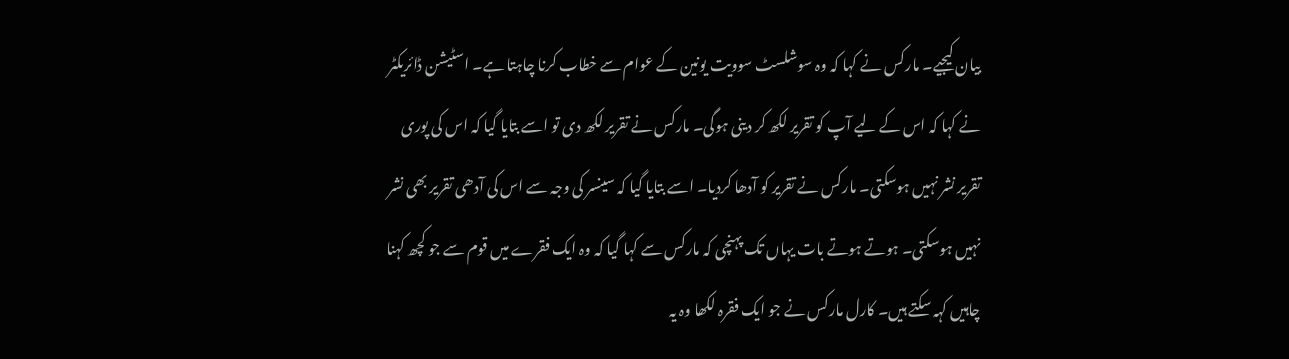بیان کیجیے۔ مارکس نے کہا کہ وہ سوشلسٹ سوویت یونین کے عوام سے خطاب کرنا چاہتا ہے۔ اسٹیشن ڈائریکٹر نے کہا کہ اس کے لیے آپ کو تقریر لکھ کر دینی ہوگی۔ مارکس نے تقریر لکھ دی تو اسے بتایا گیا کہ اس کی پوری تقریر نشر نہیں ہوسکتی۔ مارکس نے تقریر کو آدھا کردیا۔ اسے بتایا گیا کہ سینسر کی وجہ سے اس کی آدھی تقریر بھی نشر نہیں ہوسکتی۔ ہوتے ہوتے بات یہاں تک پہنچی کہ مارکس سے کہا گیا کہ وہ ایک فقرے میں قوم سے جو کچھ کہنا چاہیں کہہ سکتے ہیں۔ کارل مارکس نے جو ایک فقرہ لکھا وہ یہ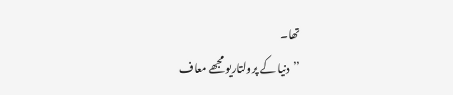تھا۔
’’دنیا کے پرولتاریو مجھے معاف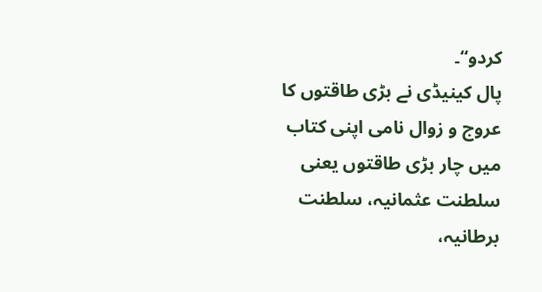کردو‘‘۔
پال کینیڈی نے بڑی طاقتوں کا عروج و زوال نامی اپنی کتاب میں چار بڑی طاقتوں یعنی سلطنت عثمانیہ، سلطنت برطانیہ،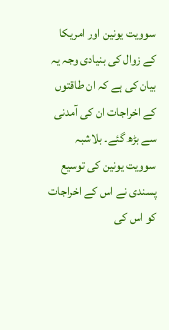سوویت یونین اور امریکا کے زوال کی بنیادی وجہ یہ بیان کی ہے کہ ان طاقتوں کے اخراجات ان کی آمدنی سے بڑھ گئے۔ بلاشبہ سوویت یونین کی توسیع پسندی نے اس کے اخراجات کو اس کی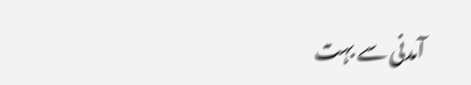آمدنی سے بہت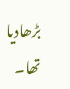بڑھادیا تھا۔